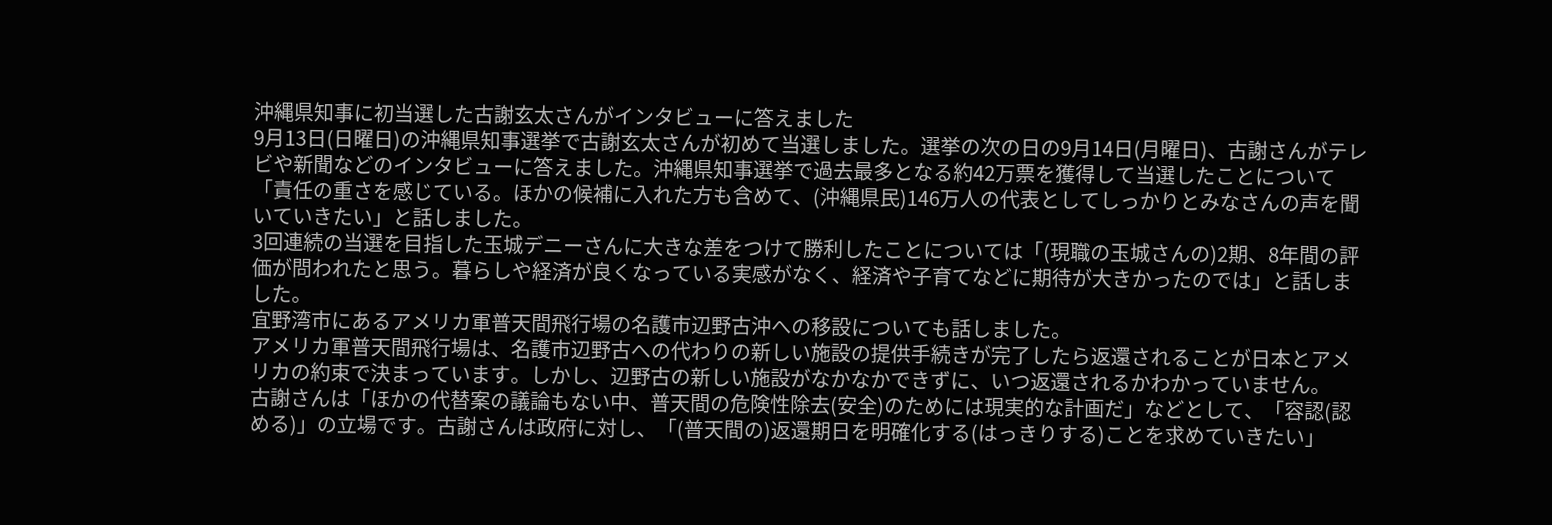沖縄県知事に初当選した古謝玄太さんがインタビューに答えました
9月13日(日曜日)の沖縄県知事選挙で古謝玄太さんが初めて当選しました。選挙の次の日の9月14日(月曜日)、古謝さんがテレビや新聞などのインタビューに答えました。沖縄県知事選挙で過去最多となる約42万票を獲得して当選したことについて「責任の重さを感じている。ほかの候補に入れた方も含めて、(沖縄県民)146万人の代表としてしっかりとみなさんの声を聞いていきたい」と話しました。
3回連続の当選を目指した玉城デニーさんに大きな差をつけて勝利したことについては「(現職の玉城さんの)2期、8年間の評価が問われたと思う。暮らしや経済が良くなっている実感がなく、経済や子育てなどに期待が大きかったのでは」と話しました。
宜野湾市にあるアメリカ軍普天間飛行場の名護市辺野古沖への移設についても話しました。
アメリカ軍普天間飛行場は、名護市辺野古への代わりの新しい施設の提供手続きが完了したら返還されることが日本とアメリカの約束で決まっています。しかし、辺野古の新しい施設がなかなかできずに、いつ返還されるかわかっていません。
古謝さんは「ほかの代替案の議論もない中、普天間の危険性除去(安全)のためには現実的な計画だ」などとして、「容認(認める)」の立場です。古謝さんは政府に対し、「(普天間の)返還期日を明確化する(はっきりする)ことを求めていきたい」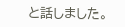と話しました。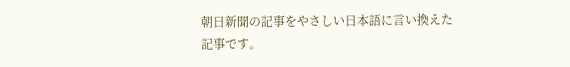朝日新聞の記事をやさしい日本語に言い換えた記事です。